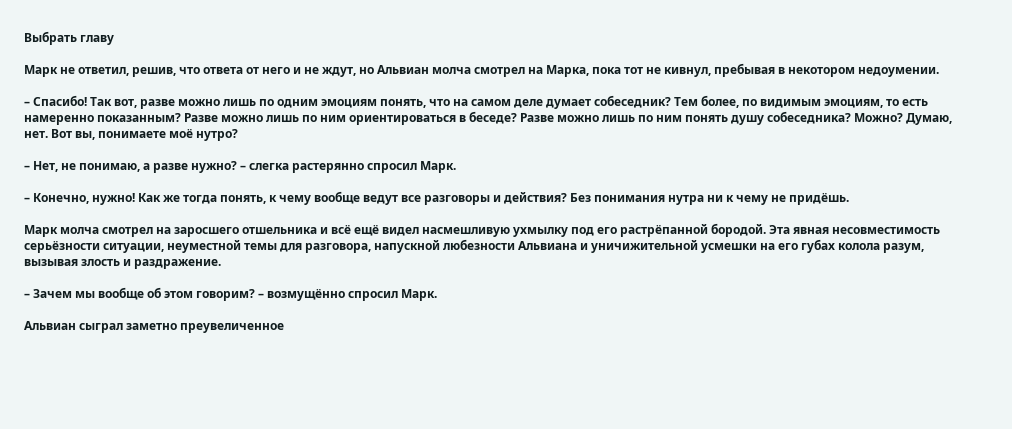Выбрать главу

Марк не ответил, решив, что ответа от него и не ждут, но Альвиан молча смотрел на Марка, пока тот не кивнул, пребывая в некотором недоумении.

– Спасибо! Так вот, разве можно лишь по одним эмоциям понять, что на самом деле думает собеседник? Тем более, по видимым эмоциям, то есть намеренно показанным? Разве можно лишь по ним ориентироваться в беседе? Разве можно лишь по ним понять душу собеседника? Можно? Думаю, нет. Вот вы, понимаете моё нутро?

– Нет, не понимаю, а разве нужно? – слегка растерянно спросил Марк.

– Конечно, нужно! Как же тогда понять, к чему вообще ведут все разговоры и действия? Без понимания нутра ни к чему не придёшь.

Марк молча смотрел на заросшего отшельника и всё ещё видел насмешливую ухмылку под его растрёпанной бородой. Эта явная несовместимость серьёзности ситуации, неуместной темы для разговора, напускной любезности Альвиана и уничижительной усмешки на его губах колола разум, вызывая злость и раздражение.

– Зачем мы вообще об этом говорим? – возмущённо спросил Марк.

Альвиан сыграл заметно преувеличенное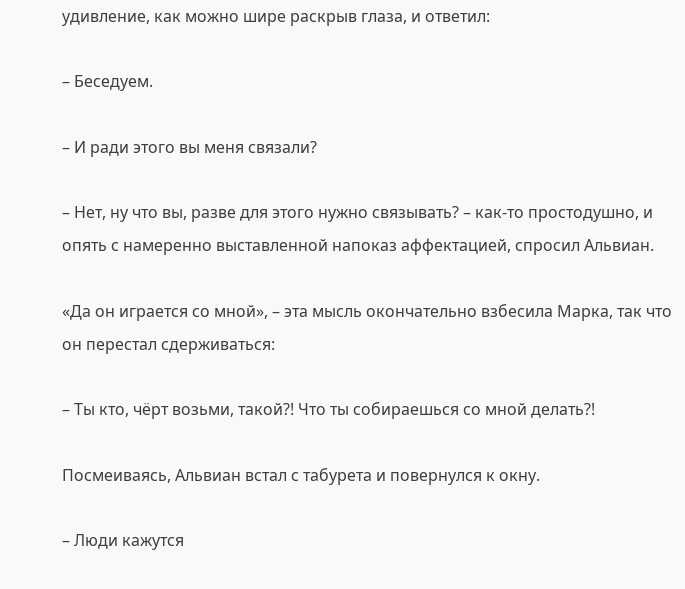удивление, как можно шире раскрыв глаза, и ответил:

– Беседуем.

– И ради этого вы меня связали?

– Нет, ну что вы, разве для этого нужно связывать? – как-то простодушно, и опять с намеренно выставленной напоказ аффектацией, спросил Альвиан.

«Да он играется со мной», – эта мысль окончательно взбесила Марка, так что он перестал сдерживаться:

– Ты кто, чёрт возьми, такой?! Что ты собираешься со мной делать?!

Посмеиваясь, Альвиан встал с табурета и повернулся к окну.

– Люди кажутся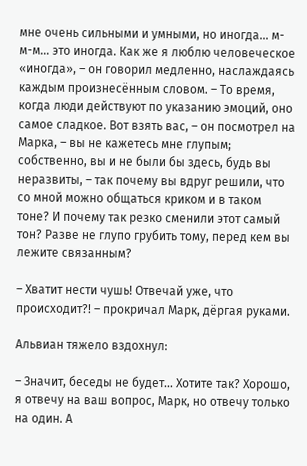мне очень сильными и умными, но иногда… м-м-м… это иногда. Как же я люблю человеческое «иногда», – он говорил медленно, наслаждаясь каждым произнесённым словом. – То время, когда люди действуют по указанию эмоций, оно самое сладкое. Вот взять вас, – он посмотрел на Марка, – вы не кажетесь мне глупым; собственно, вы и не были бы здесь, будь вы неразвиты, – так почему вы вдруг решили, что со мной можно общаться криком и в таком тоне? И почему так резко сменили этот самый тон? Разве не глупо грубить тому, перед кем вы лежите связанным?

– Хватит нести чушь! Отвечай уже, что происходит?! – прокричал Марк, дёргая руками.

Альвиан тяжело вздохнул:

– Значит, беседы не будет... Хотите так? Хорошо, я отвечу на ваш вопрос, Марк, но отвечу только на один. А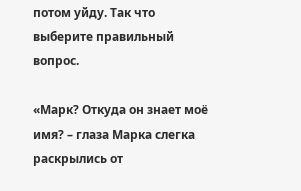потом уйду. Так что выберите правильный вопрос.

«Марк? Откуда он знает моё имя? – глаза Марка слегка раскрылись от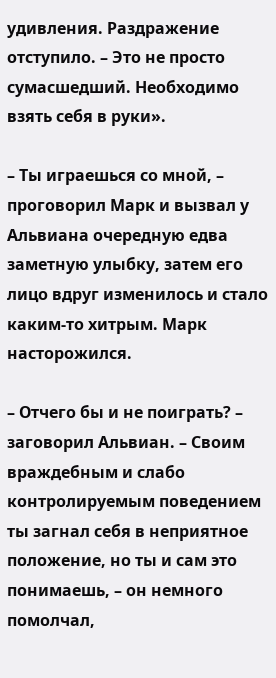удивления. Раздражение отступило. – Это не просто сумасшедший. Необходимо взять себя в руки».

– Ты играешься со мной, – проговорил Марк и вызвал у Альвиана очередную едва заметную улыбку, затем его лицо вдруг изменилось и стало каким-то хитрым. Марк насторожился.

– Отчего бы и не поиграть? – заговорил Альвиан. – Своим враждебным и слабо контролируемым поведением ты загнал себя в неприятное положение, но ты и сам это понимаешь, – он немного помолчал,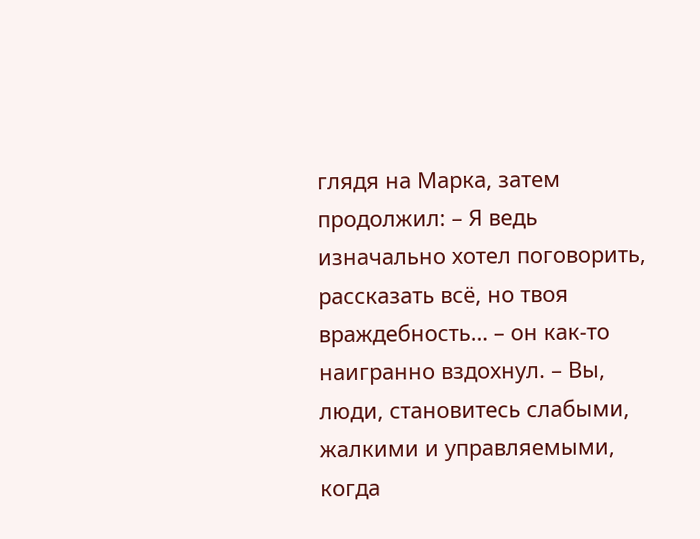глядя на Марка, затем продолжил: – Я ведь изначально хотел поговорить, рассказать всё, но твоя враждебность… – он как-то наигранно вздохнул. – Вы, люди, становитесь слабыми, жалкими и управляемыми, когда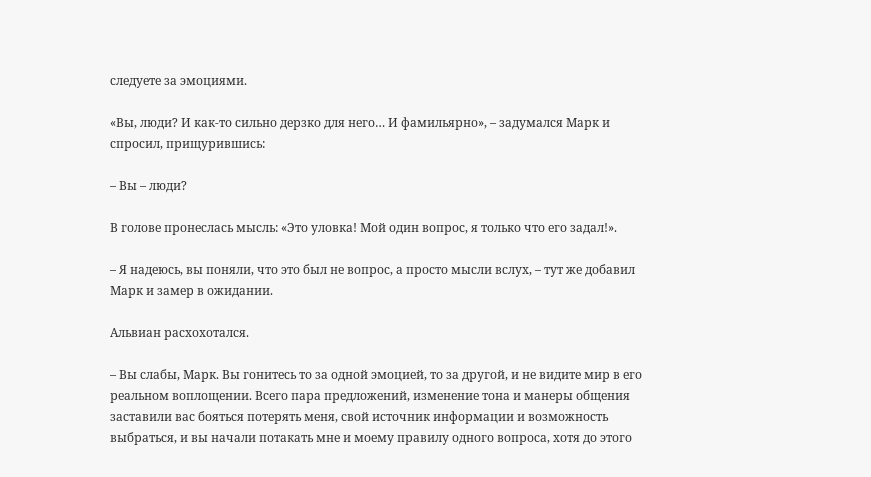следуете за эмоциями.

«Вы, люди? И как-то сильно дерзко для него… И фамильярно», – задумался Марк и спросил, прищурившись:

– Вы – люди?

В голове пронеслась мысль: «Это уловка! Мой один вопрос, я только что его задал!».

– Я надеюсь, вы поняли, что это был не вопрос, а просто мысли вслух, – тут же добавил Марк и замер в ожидании.

Альвиан расхохотался.

– Вы слабы, Марк. Вы гонитесь то за одной эмоцией, то за другой, и не видите мир в его реальном воплощении. Всего пара предложений, изменение тона и манеры общения заставили вас бояться потерять меня, свой источник информации и возможность выбраться, и вы начали потакать мне и моему правилу одного вопроса, хотя до этого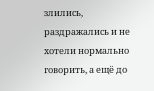злились, раздражались и не хотели нормально говорить, а ещё до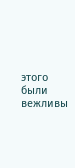этого были вежливы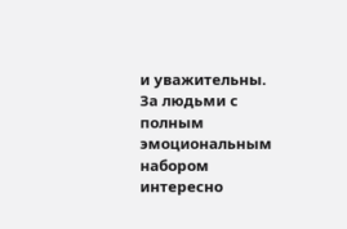и уважительны. За людьми с полным эмоциональным набором интересно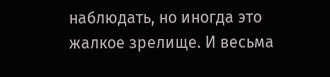наблюдать, но иногда это жалкое зрелище. И весьма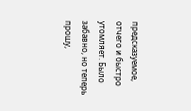предсказуемое, отчего и быстро утомляет. Было забавно, но теперь прошу,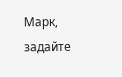Марк, задайте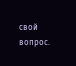свой вопрос.